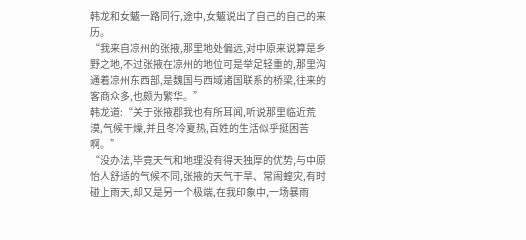韩龙和女魃一路同行,途中,女魃说出了自己的自己的来历。
“我来自凉州的张掖,那里地处偏远,对中原来说算是乡野之地,不过张掖在凉州的地位可是举足轻重的,那里沟通着凉州东西部,是魏国与西域诸国联系的桥梁,往来的客商众多,也颇为繁华。”
韩龙道:“关于张掖郡我也有所耳闻,听说那里临近荒漠,气候干燥,并且冬冷夏热,百姓的生活似乎挺困苦啊。”
“没办法,毕竟天气和地理没有得天独厚的优势,与中原怡人舒适的气候不同,张掖的天气干旱、常闹蝗灾,有时碰上雨天,却又是另一个极端,在我印象中,一场暴雨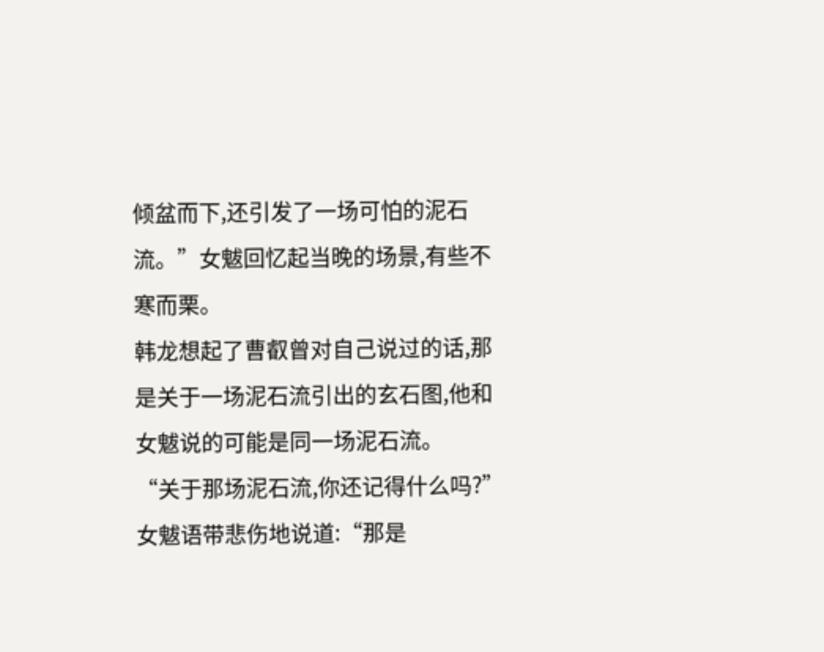倾盆而下,还引发了一场可怕的泥石流。”女魃回忆起当晚的场景,有些不寒而栗。
韩龙想起了曹叡曾对自己说过的话,那是关于一场泥石流引出的玄石图,他和女魃说的可能是同一场泥石流。
“关于那场泥石流,你还记得什么吗?”
女魃语带悲伤地说道:“那是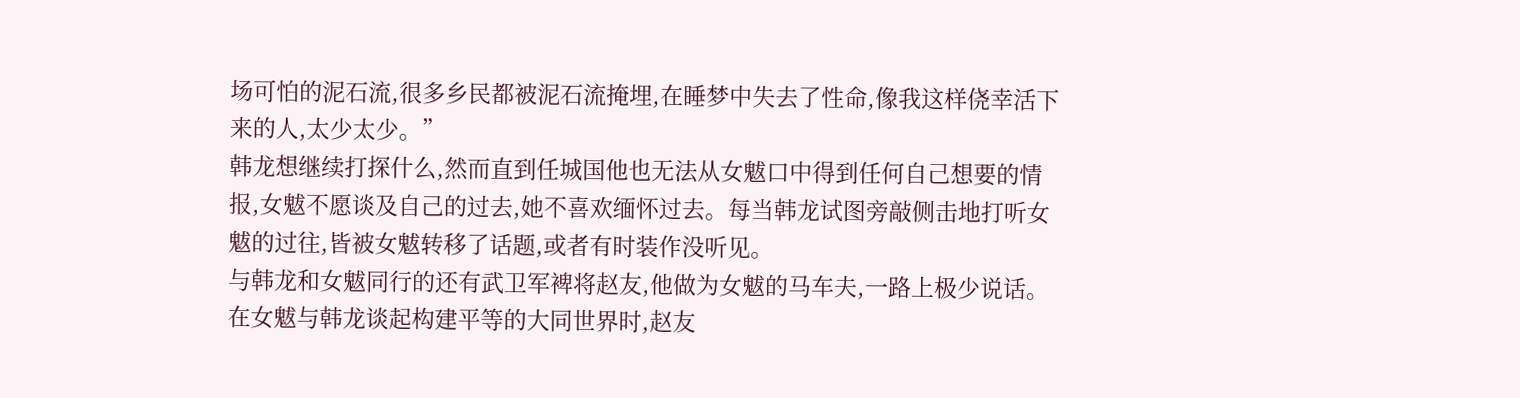场可怕的泥石流,很多乡民都被泥石流掩埋,在睡梦中失去了性命,像我这样侥幸活下来的人,太少太少。”
韩龙想继续打探什么,然而直到任城国他也无法从女魃口中得到任何自己想要的情报,女魃不愿谈及自己的过去,她不喜欢缅怀过去。每当韩龙试图旁敲侧击地打听女魃的过往,皆被女魃转移了话题,或者有时装作没听见。
与韩龙和女魃同行的还有武卫军裨将赵友,他做为女魃的马车夫,一路上极少说话。在女魃与韩龙谈起构建平等的大同世界时,赵友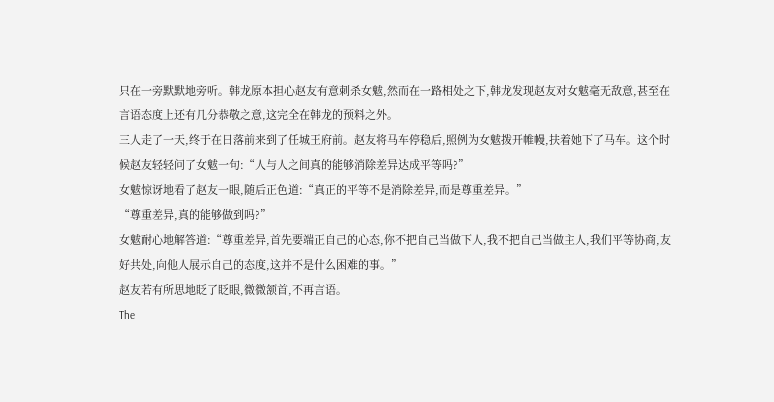只在一旁默默地旁听。韩龙原本担心赵友有意刺杀女魃,然而在一路相处之下,韩龙发现赵友对女魃毫无敌意,甚至在言语态度上还有几分恭敬之意,这完全在韩龙的预料之外。
三人走了一天,终于在日落前来到了任城王府前。赵友将马车停稳后,照例为女魃拨开帷幔,扶着她下了马车。这个时候赵友轻轻问了女魃一句:“人与人之间真的能够消除差异达成平等吗?”
女魃惊讶地看了赵友一眼,随后正色道:“真正的平等不是消除差异,而是尊重差异。”
“尊重差异,真的能够做到吗?”
女魃耐心地解答道:“尊重差异,首先要端正自己的心态,你不把自己当做下人,我不把自己当做主人,我们平等协商,友好共处,向他人展示自己的态度,这并不是什么困难的事。”
赵友若有所思地眨了眨眼,微微颔首,不再言语。
The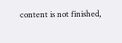content is not finished,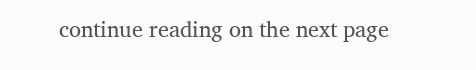continue reading on the next page